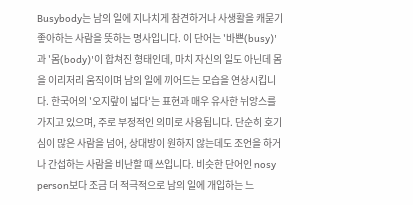Busybody는 남의 일에 지나치게 참견하거나 사생활을 캐묻기 좋아하는 사람을 뜻하는 명사입니다. 이 단어는 '바쁜(busy)'과 '몸(body)'이 합쳐진 형태인데, 마치 자신의 일도 아닌데 몸을 이리저리 움직이며 남의 일에 끼어드는 모습을 연상시킵니다. 한국어의 '오지랖이 넓다'는 표현과 매우 유사한 뉘앙스를 가지고 있으며, 주로 부정적인 의미로 사용됩니다. 단순히 호기심이 많은 사람을 넘어, 상대방이 원하지 않는데도 조언을 하거나 간섭하는 사람을 비난할 때 쓰입니다. 비슷한 단어인 nosy person보다 조금 더 적극적으로 남의 일에 개입하는 느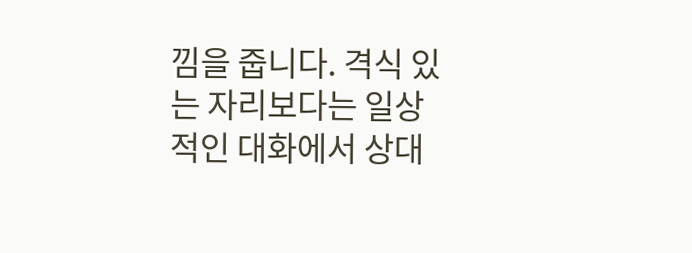낌을 줍니다. 격식 있는 자리보다는 일상적인 대화에서 상대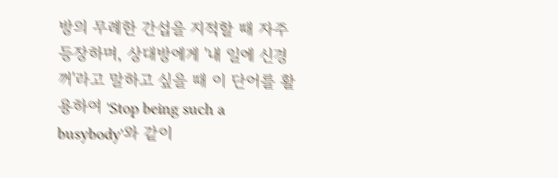방의 무례한 간섭을 지적할 때 자주 등장하며, 상대방에게 '내 일에 신경 꺼'라고 말하고 싶을 때 이 단어를 활용하여 'Stop being such a busybody'와 같이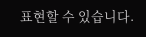표현할 수 있습니다.